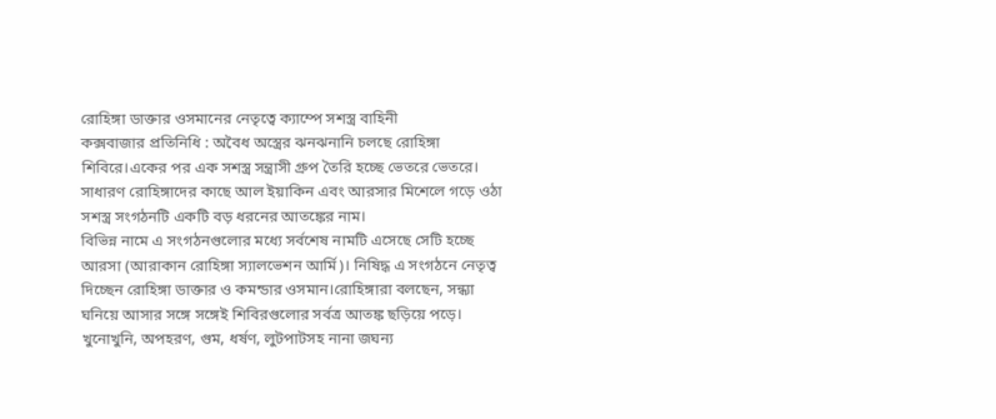রোহিঙ্গা ডাক্তার ওসমানের নেতৃত্বে ক্যাম্পে সশস্ত্র বাহিনী
কক্সবাজার প্রতিনিধি : অবৈধ অস্ত্রের ঝনঝনানি চলছে রোহিঙ্গা শিবিরে।একের পর এক সশস্ত্র সন্ত্রাসী গ্রুপ তৈরি হচ্ছে ভেতরে ভেতরে। সাধারণ রোহিঙ্গাদের কাছে আল ইয়াকিন এবং আরসার মিশেলে গড়ে ওঠা সশস্ত্র সংগঠনটি একটি বড় ধরনের আতঙ্কের নাম।
বিভিন্ন নামে এ সংগঠনগুলোর মধ্যে সর্বশেষ নামটি এসেছে সেটি হচ্ছে আরসা (আরাকান রোহিঙ্গা স্যালভেশন আর্মি)। নিষিদ্ধ এ সংগঠনে নেতৃত্ব দিচ্ছেন রোহিঙ্গা ডাক্তার ও কমন্ডার ওসমান।রোহিঙ্গারা বলছেন, সন্ধ্যা ঘনিয়ে আসার সঙ্গে সঙ্গেই শিবিরগুলোর সর্বত্র আতঙ্ক ছড়িয়ে পড়ে।
খুনোখুনি, অপহরণ, গুম, ধর্ষণ, লুটপাটসহ নানা জঘন্য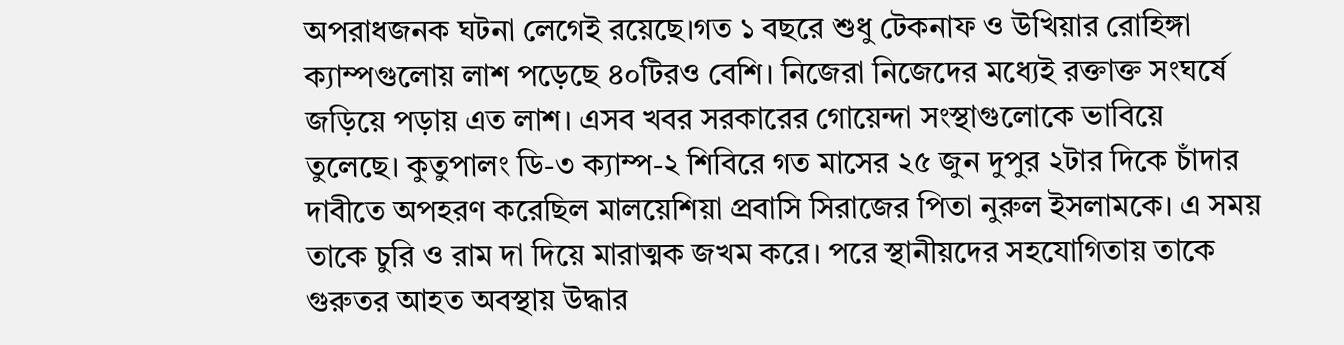অপরাধজনক ঘটনা লেগেই রয়েছে।গত ১ বছরে শুধু টেকনাফ ও উখিয়ার রোহিঙ্গা ক্যাম্পগুলোয় লাশ পড়েছে ৪০টিরও বেশি। নিজেরা নিজেদের মধ্যেই রক্তাক্ত সংঘর্ষে জড়িয়ে পড়ায় এত লাশ। এসব খবর সরকারের গোয়েন্দা সংস্থাগুলোকে ভাবিয়ে তুলেছে। কুতুপালং ডি-৩ ক্যাম্প-২ শিবিরে গত মাসের ২৫ জুন দুপুর ২টার দিকে চাঁদার দাবীতে অপহরণ করেছিল মালয়েশিয়া প্রবাসি সিরাজের পিতা নুরুল ইসলামকে। এ সময় তাকে চুরি ও রাম দা দিয়ে মারাত্মক জখম করে। পরে স্থানীয়দের সহযোগিতায় তাকে গুরুতর আহত অবস্থায় উদ্ধার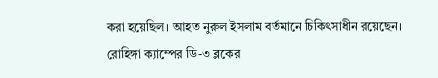করা হয়েছিল। আহত নুরুল ইসলাম বর্তমানে চিকিৎসাধীন রয়েছেন।
রোহিঙ্গা ক্যাম্পের ডি-৩ ব্লকের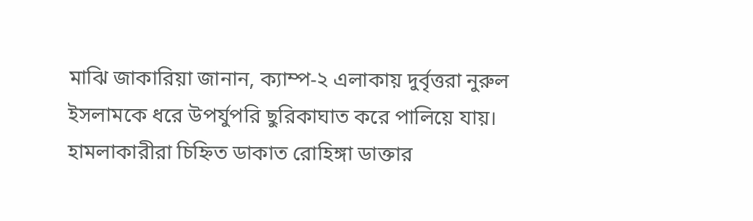মাঝি জাকারিয়া জানান, ক্যাম্প-২ এলাকায় দুর্বৃত্তরা নুরুল ইসলামকে ধরে উপর্যুপরি ছুরিকাঘাত করে পালিয়ে যায়। হামলাকারীরা চিহ্নিত ডাকাত রোহিঙ্গা ডাক্তার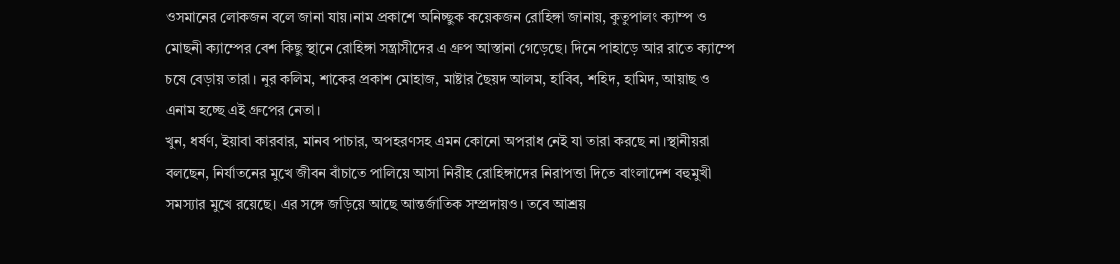ওসমানের লোকজন বলে জানা যায়।নাম প্রকাশে অনিচ্ছুক কয়েকজন রোহিঙ্গা জানায়, কুতুপালং ক্যাম্প ও মোছনী ক্যাম্পের বেশ কিছু স্থানে রোহিঙ্গা সন্ত্রাসীদের এ গ্রুপ আস্তানা গেড়েছে। দিনে পাহাড়ে আর রাতে ক্যাম্পে চষে বেড়ায় তারা। নুর কলিম, শাকের প্রকাশ মোহাজ, মাষ্টার ছৈয়দ আলম, হাবিব, শহিদ, হামিদ, আয়াছ ও এনাম হচ্ছে এই গ্রুপের নেতা।
খুন, ধর্ষণ, ইয়াবা কারবার, মানব পাচার, অপহরণসহ এমন কোনো অপরাধ নেই যা তারা করছে না।স্থানীয়রা বলছেন, নির্যাতনের মুখে জীবন বাঁচাতে পালিয়ে আসা নিরীহ রোহিঙ্গাদের নিরাপত্তা দিতে বাংলাদেশ বহুমুখী সমস্যার মুখে রয়েছে। এর সঙ্গে জড়িয়ে আছে আন্তর্জাতিক সম্প্রদায়ও। তবে আশ্রয়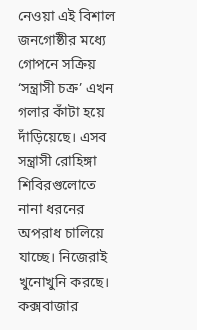নেওয়া এই বিশাল জনগোষ্ঠীর মধ্যে গোপনে সক্রিয় ‘সন্ত্রাসী চক্র’ এখন গলার কাঁটা হয়ে দাঁড়িয়েছে। এসব সন্ত্রাসী রোহিঙ্গা শিবিরগুলোতে নানা ধরনের অপরাধ চালিয়ে যাচ্ছে। নিজেরাই খুনোখুনি করছে।
কক্সবাজার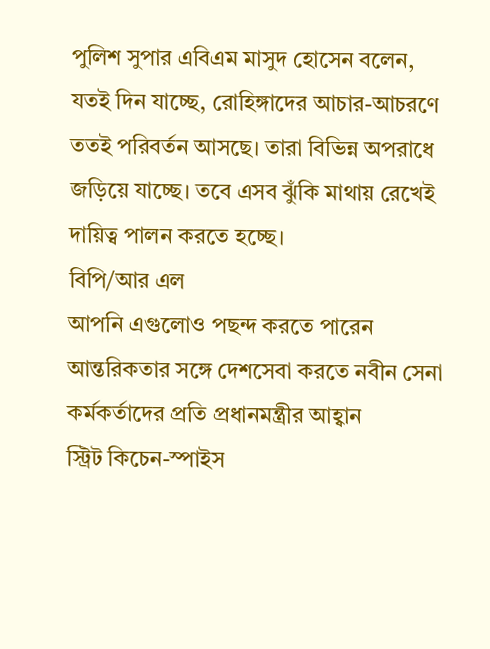পুলিশ সুপার এবিএম মাসুদ হোসেন বলেন, যতই দিন যাচ্ছে, রোহিঙ্গাদের আচার-আচরণে ততই পরিবর্তন আসছে। তারা বিভিন্ন অপরাধে জড়িয়ে যাচ্ছে। তবে এসব ঝুঁকি মাথায় রেখেই দায়িত্ব পালন করতে হচ্ছে।
বিপি/আর এল
আপনি এগুলোও পছন্দ করতে পারেন
আন্তরিকতার সঙ্গে দেশসেবা করতে নবীন সেনা কর্মকর্তাদের প্রতি প্রধানমন্ত্রীর আহ্বান
স্ট্রিট কিচেন-স্পাইস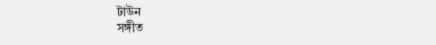টাউন
সঙ্গীত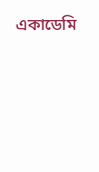একাডেমি